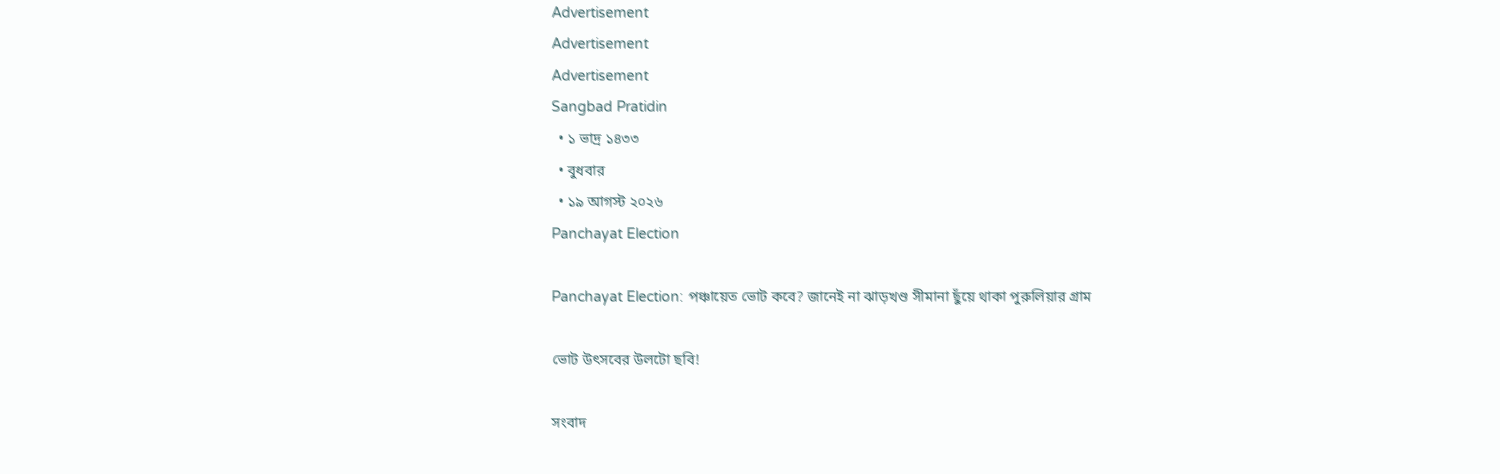Advertisement
Advertisement
Advertisement
Sangbad Pratidin
  • ১ ভাদ্র ১৪৩৩
  • বুধবার
  • ১৯ আগস্ট ২০২৬
Panchayat Election

Panchayat Election: পঞ্চায়েত ভোট কবে? জানেই না ঝাড়খণ্ড সীমানা ছুঁয়ে থাকা পুরুলিয়ার গ্রাম

ভোট উৎসবের উলটো ছবি!

সংবাদ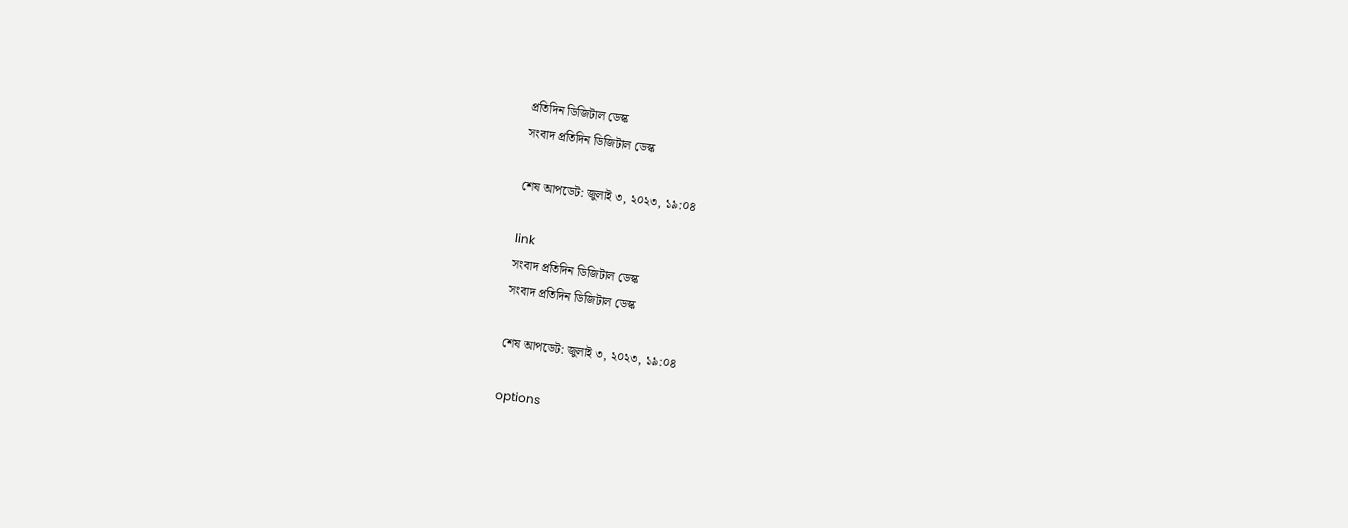প্রতিদিন ডিজিটাল ডেস্ক
সংবাদ প্রতিদিন ডিজিটাল ডেস্ক

শেষ আপডেট: জুলাই ৩, ২০২৩, ১৯:০৪

link
সংবাদ প্রতিদিন ডিজিটাল ডেস্ক
সংবাদ প্রতিদিন ডিজিটাল ডেস্ক

শেষ আপডেট: জুলাই ৩, ২০২৩, ১৯:০৪

options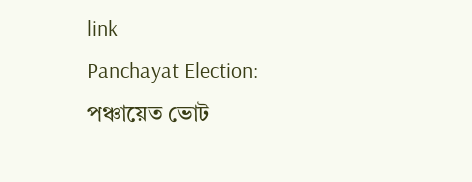link
Panchayat Election: পঞ্চায়েত ভোট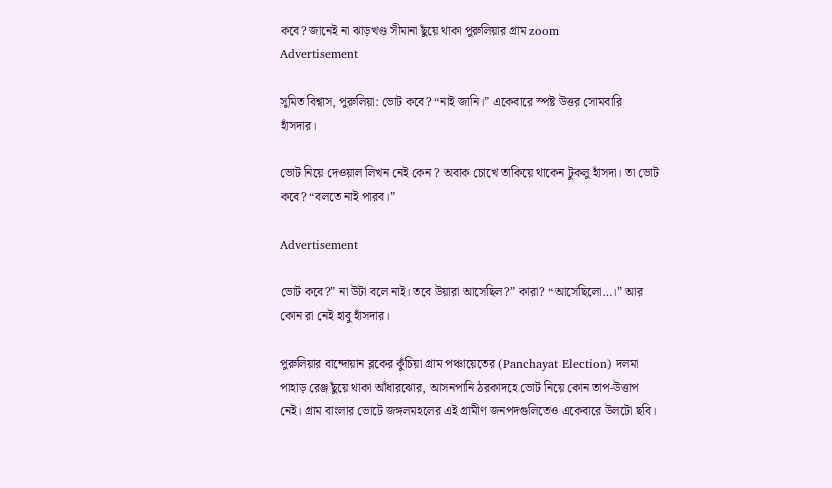কবে? জানেই না ঝাড়খণ্ড সীমানা ছুঁয়ে থাকা পুরুলিয়ার গ্রাম zoom
Advertisement

সুমিত বিশ্বাস, পুরুলিয়া: ভোট কবে? “নাই জানি।” একেবারে স্পষ্ট উত্তর সোমবারি হাঁসদার।

ভোট নিয়ে দেওয়াল লিখন নেই কেন ? অবাক চোখে তাকিয়ে থাকেন টুকলু হাঁসদা। তা ভোট কবে? “বলতে নাই পারব।”

Advertisement

ভোট কবে?” না উটা বলে নাই। তবে উয়ারা আসেছিল?” কারা? “আসেছিলো…।” আর কোন রা নেই হাবু হাঁসদার।

পুরুলিয়ার বান্দোয়ান ব্লকের কুঁচিয়া গ্রাম পঞ্চায়েতের (Panchayat Election) দলমা পাহাড় রেঞ্জ ছুঁয়ে থাকা আঁধারঝোর, আসনপানি ঠরকাদহে ভোট নিয়ে কোন তাপ-উত্তাপ নেই। গ্রাম বাংলার ভোটে জঙ্গলমহলের এই গ্রামীণ জনপদগুলিতেও একেবারে উলটো ছবি।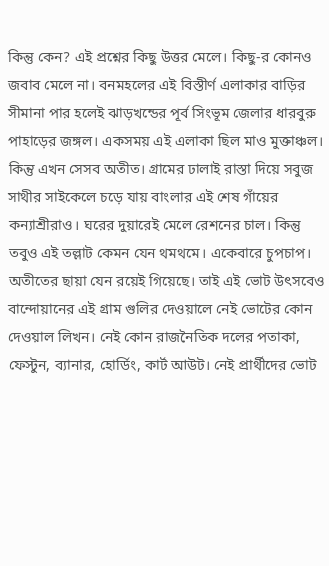কিন্তু কেন? এই প্রশ্নের কিছু উত্তর মেলে। কিছু-র কোনও জবাব মেলে না। বনমহলের এই বিস্তীর্ণ এলাকার বাড়ির সীমানা পার হলেই ঝাড়খন্ডের পূর্ব সিংভূম জেলার ধারবুরু পাহাড়ের জঙ্গল। একসময় এই এলাকা ছিল মাও মুক্তাঞ্চল। কিন্তু এখন সেসব অতীত। গ্রামের ঢালাই রাস্তা দিয়ে সবুজ সাথীর সাইকেলে চড়ে যায় বাংলার এই শেষ গাঁয়ের কন্যাশ্রীরাও। ঘরের দুয়ারেই মেলে রেশনের চাল। কিন্তু তবুও এই তল্লাট কেমন যেন থমথমে। একেবারে চুপচাপ। অতীতের ছায়া যেন রয়েই গিয়েছে। তাই এই ভোট উৎসবেও বান্দোয়ানের এই গ্রাম গুলির দেওয়ালে নেই ভোটের কোন দেওয়াল লিখন। নেই কোন রাজনৈতিক দলের পতাকা, ফেস্টুন, ব্যানার, হোর্ডিং, কার্ট আউট। নেই প্রার্থীদের ভোট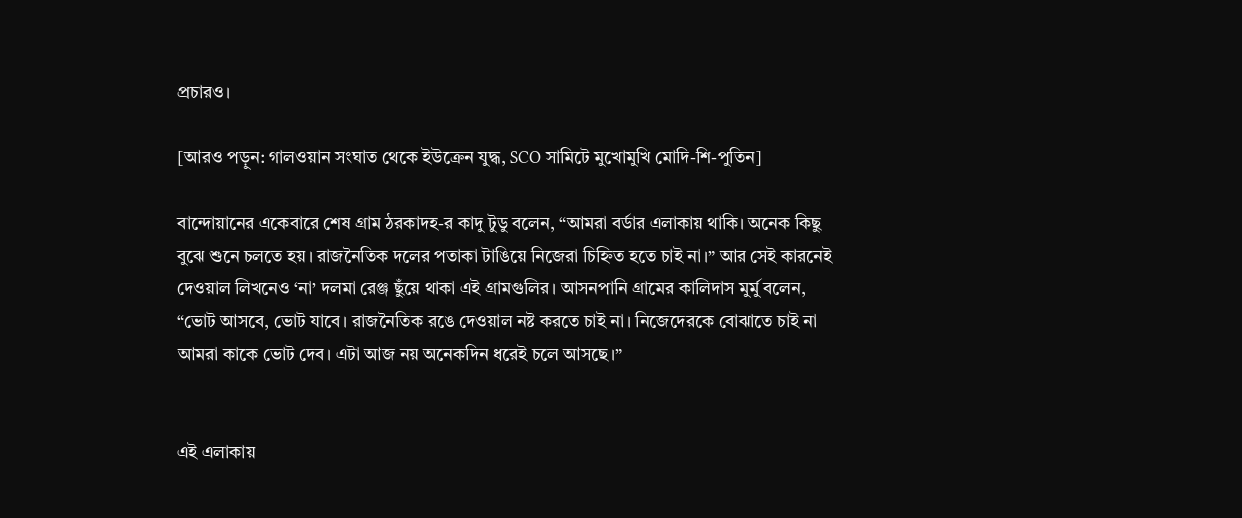প্রচারও।

[আরও পড়ুন: গালওয়ান সংঘাত থেকে ইউক্রেন যুদ্ধ, SCO সামিটে মুখোমুখি মোদি-শি-পুতিন]

বান্দোয়ানের একেবারে শেষ গ্রাম ঠরকাদহ-র কাদু টুডু বলেন, “আমরা বর্ডার এলাকায় থাকি। অনেক কিছু বুঝে শুনে চলতে হয়। রাজনৈতিক দলের পতাকা টাঙিয়ে নিজেরা চিহ্নিত হতে চাই না।” আর সেই কারনেই দেওয়াল লিখনেও ‘না’ দলমা রেঞ্জ ছুঁয়ে থাকা এই গ্রামগুলির। আসনপানি গ্রামের কালিদাস মুর্মু বলেন, “ভোট আসবে, ভোট যাবে। রাজনৈতিক রঙে দেওয়াল নষ্ট করতে চাই না। নিজেদেরকে বোঝাতে চাই না আমরা কাকে ভোট দেব। এটা আজ নয় অনেকদিন ধরেই চলে আসছে।”


এই এলাকায়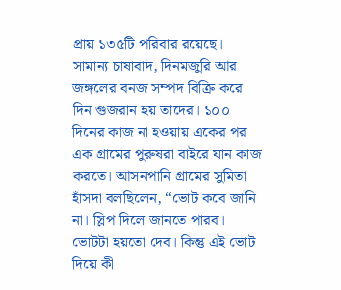প্রায় ১৩৫টি পরিবার রয়েছে। সামান্য চাষাবাদ, দিনমজুরি আর জঙ্গলের বনজ সম্পদ বিক্রি করে দিন গুজরান হয় তাদের। ১০০ দিনের কাজ না হওয়ায় একের পর এক গ্রামের পুরুষরা বাইরে যান কাজ করতে। আসনপানি গ্রামের সুমিতা হাঁসদা বলছিলেন, “ভোট কবে জানি না। স্লিপ দিলে জানতে পারব। ভোটটা হয়তো দেব। কিন্তু এই ভোট দিয়ে কী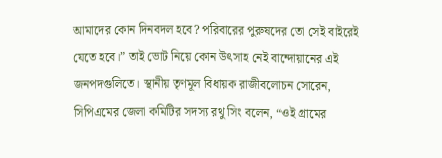আমাদের কোন দিনবদল হবে? পরিবারের পুরুষদের তো সেই বাইরেই যেতে হবে।” তাই ভোট নিয়ে কোন উৎসাহ নেই বান্দোয়ানের এই জনপদগুলিতে। স্থানীয় তৃণমূল বিধায়ক রাজীবলোচন সোরেন, সিপিএমের জেলা কমিটির সদস্য রথু সিং বলেন, “ওই গ্রামের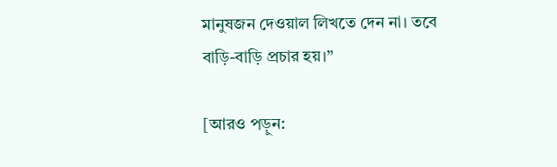মানুষজন দেওয়াল লিখতে দেন না। তবে বাড়ি-বাড়ি প্রচার হয়।”

[আরও পড়ুন: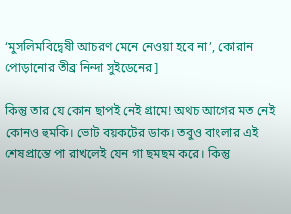‘মুসলিমবিদ্বেষী আচরণ মেনে নেওয়া হবে না’, কোরান পোড়ানোর তীব্র নিন্দা সুইডেনের]

কিন্তু তার যে কোন ছাপই নেই গ্রামে! অথচ আগের মত নেই কোনও হুমকি। ভোট বয়কটের ডাক। তবুও বাংলার এই শেষপ্রান্তে পা রাখলেই যেন গা ছমছম করে। কিন্তু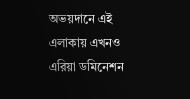অভয়দানে এই এলাকায় এখনও এরিয়া ডমিনেশন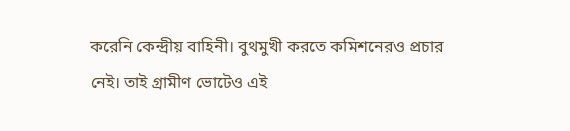করেনি কেন্দ্রীয় বাহিনী। বুথমুখী করতে কমিশনেরও প্রচার নেই। তাই গ্রামীণ ভোটেও এই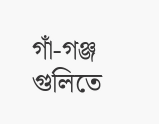গাঁ-গঞ্জ গুলিতে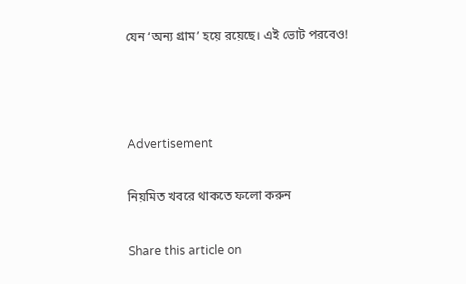যেন ‘অন্য গ্রাম’ হয়ে রয়েছে। এই ভোট পরবেও!



Advertisement

নিয়মিত খবরে থাকতে ফলো করুন

Share this article on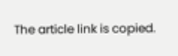The article link is copied.